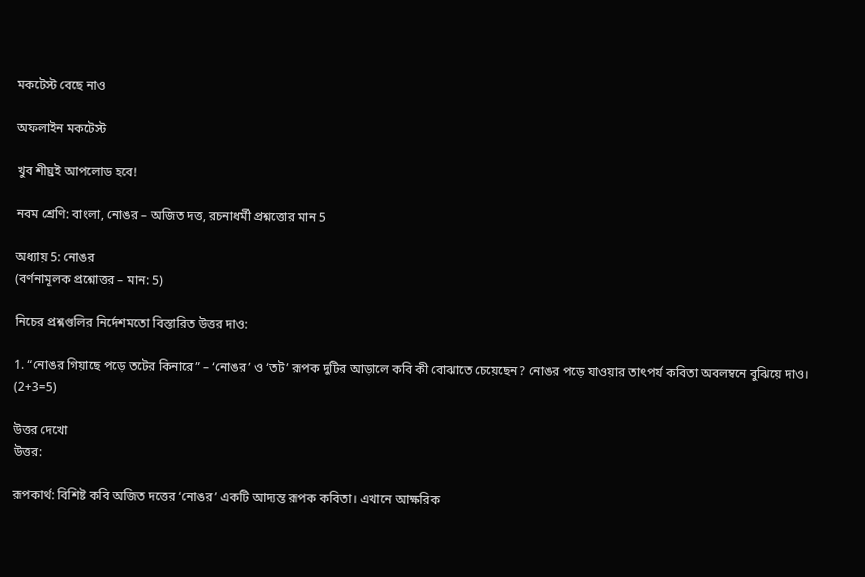মকটেস্ট বেছে নাও

অফলাইন মকটেস্ট

খুব শীঘ্রই আপলোড হবে!

নবম শ্রেণি: বাংলা, নোঙর – অজিত দত্ত, রচনাধর্মী প্রশ্নত্তোর মান 5

অধ্যায় 5: নোঙর
(বর্ণনামূলক প্রশ্নোত্তর – মান: 5)

নিচের প্রশ্নগুলির নির্দেশমতো বিস্তারিত উত্তর দাও:

1. “নোঙর গিয়াছে পড়ে তটের কিনারে” – ‘নোঙর’ ও ‘তট’ রূপক দুটির আড়ালে কবি কী বোঝাতে চেয়েছেন? নোঙর পড়ে যাওয়ার তাৎপর্য কবিতা অবলম্বনে বুঝিয়ে দাও। (2+3=5)

উত্তর দেখো
উত্তর:

রূপকার্থ: বিশিষ্ট কবি অজিত দত্তের ‘নোঙর’ একটি আদ্যন্ত রূপক কবিতা। এখানে আক্ষরিক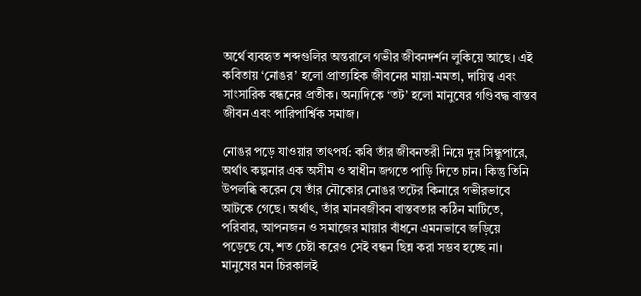অর্থে ব্যবহৃত শব্দগুলির অন্তরালে গভীর জীবনদর্শন লুকিয়ে আছে। এই কবিতায় ‘নোঙর’ হলো প্রাত্যহিক জীবনের মায়া-মমতা, দায়িত্ব এবং সাংসারিক বন্ধনের প্রতীক। অন্যদিকে ‘তট’ হলো মানুষের গণ্ডিবদ্ধ বাস্তব জীবন এবং পারিপার্শ্বিক সমাজ।

নোঙর পড়ে যাওয়ার তাৎপর্য: কবি তাঁর জীবনতরী নিয়ে দূর সিন্ধুপারে, অর্থাৎ কল্পনার এক অসীম ও স্বাধীন জগতে পাড়ি দিতে চান। কিন্তু তিনি উপলব্ধি করেন যে তাঁর নৌকোর নোঙর তটের কিনারে গভীরভাবে আটকে গেছে। অর্থাৎ, তাঁর মানবজীবন বাস্তবতার কঠিন মাটিতে, পরিবার, আপনজন ও সমাজের মায়ার বাঁধনে এমনভাবে জড়িয়ে পড়েছে যে, শত চেষ্টা করেও সেই বন্ধন ছিন্ন করা সম্ভব হচ্ছে না। মানুষের মন চিরকালই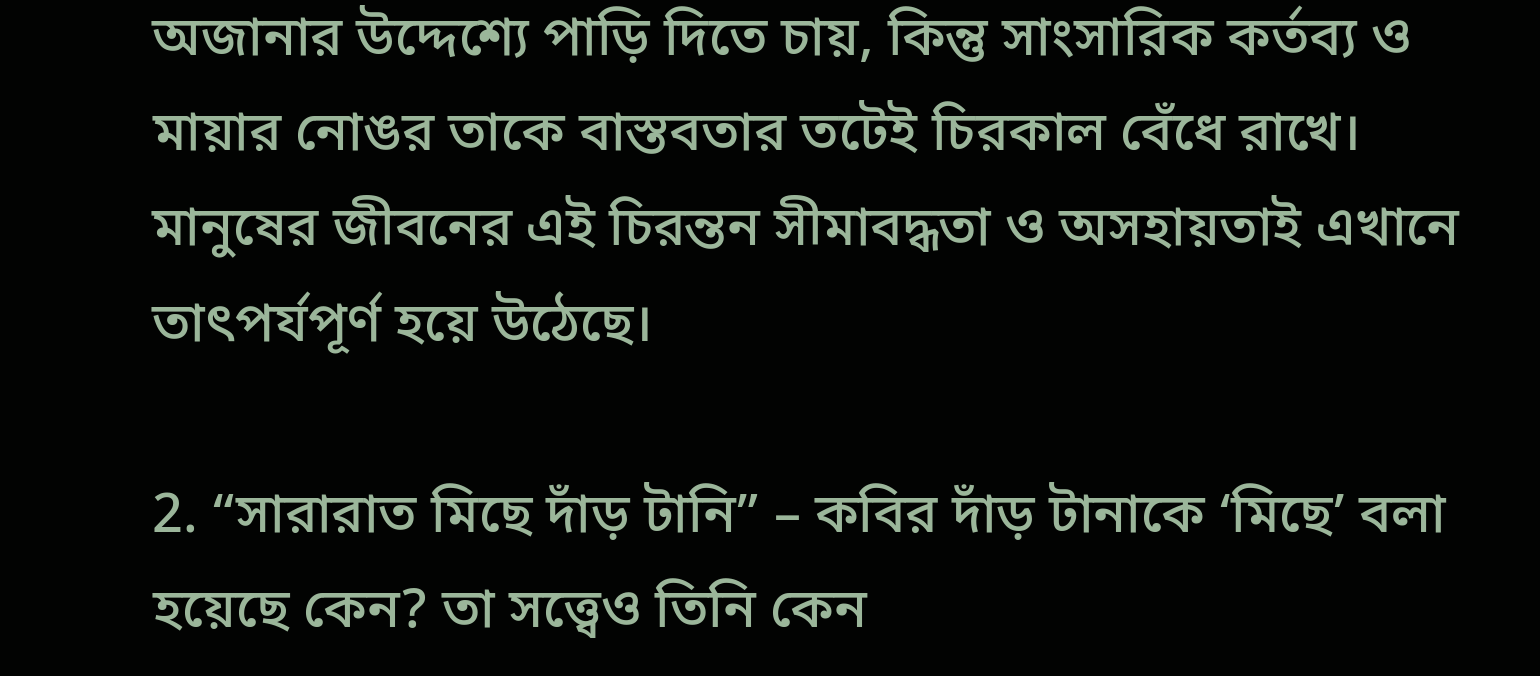অজানার উদ্দেশ্যে পাড়ি দিতে চায়, কিন্তু সাংসারিক কর্তব্য ও মায়ার নোঙর তাকে বাস্তবতার তটেই চিরকাল বেঁধে রাখে। মানুষের জীবনের এই চিরন্তন সীমাবদ্ধতা ও অসহায়তাই এখানে তাৎপর্যপূর্ণ হয়ে উঠেছে।

2. “সারারাত মিছে দাঁড় টানি” – কবির দাঁড় টানাকে ‘মিছে’ বলা হয়েছে কেন? তা সত্ত্বেও তিনি কেন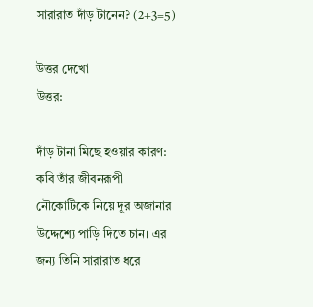সারারাত দাঁড় টানেন? (2+3=5)

উত্তর দেখো
উত্তর:

দাঁড় টানা মিছে হওয়ার কারণ: কবি তাঁর জীবনরূপী নৌকোটিকে নিয়ে দূর অজানার উদ্দেশ্যে পাড়ি দিতে চান। এর জন্য তিনি সারারাত ধরে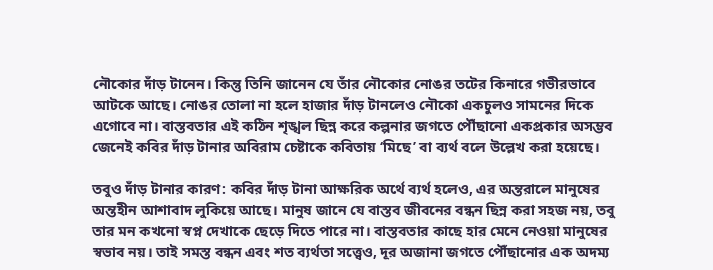নৌকোর দাঁড় টানেন। কিন্তু তিনি জানেন যে তাঁর নৌকোর নোঙর তটের কিনারে গভীরভাবে আটকে আছে। নোঙর তোলা না হলে হাজার দাঁড় টানলেও নৌকো একচুলও সামনের দিকে এগোবে না। বাস্তবতার এই কঠিন শৃঙ্খল ছিন্ন করে কল্পনার জগতে পৌঁছানো একপ্রকার অসম্ভব জেনেই কবির দাঁড় টানার অবিরাম চেষ্টাকে কবিতায় ‘মিছে’ বা ব্যর্থ বলে উল্লেখ করা হয়েছে।

তবুও দাঁড় টানার কারণ: কবির দাঁড় টানা আক্ষরিক অর্থে ব্যর্থ হলেও, এর অন্তরালে মানুষের অন্তহীন আশাবাদ লুকিয়ে আছে। মানুষ জানে যে বাস্তব জীবনের বন্ধন ছিন্ন করা সহজ নয়, তবু তার মন কখনো স্বপ্ন দেখাকে ছেড়ে দিতে পারে না। বাস্তবতার কাছে হার মেনে নেওয়া মানুষের স্বভাব নয়। তাই সমস্ত বন্ধন এবং শত ব্যর্থতা সত্ত্বেও, দূর অজানা জগতে পৌঁছানোর এক অদম্য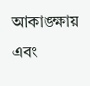আকাঙ্ক্ষায় এবং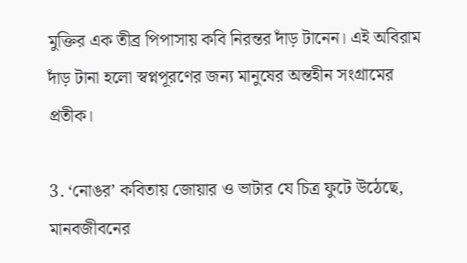মুক্তির এক তীব্র পিপাসায় কবি নিরন্তর দাঁড় টানেন। এই অবিরাম দাঁড় টানা হলো স্বপ্নপূরণের জন্য মানুষের অন্তহীন সংগ্রামের প্রতীক।

3. ‘নোঙর’ কবিতায় জোয়ার ও ভাটার যে চিত্র ফুটে উঠেছে, মানবজীবনের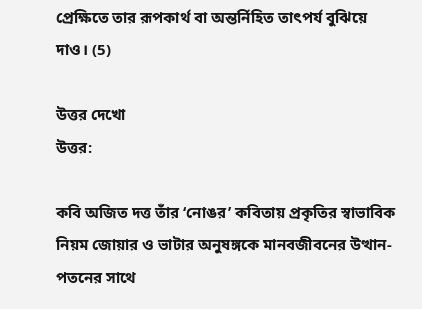প্রেক্ষিতে তার রূপকার্থ বা অন্তর্নিহিত তাৎপর্য বুঝিয়ে দাও। (5)

উত্তর দেখো
উত্তর:

কবি অজিত দত্ত তাঁর ‘নোঙর’ কবিতায় প্রকৃতির স্বাভাবিক নিয়ম জোয়ার ও ভাটার অনুষঙ্গকে মানবজীবনের উত্থান-পতনের সাথে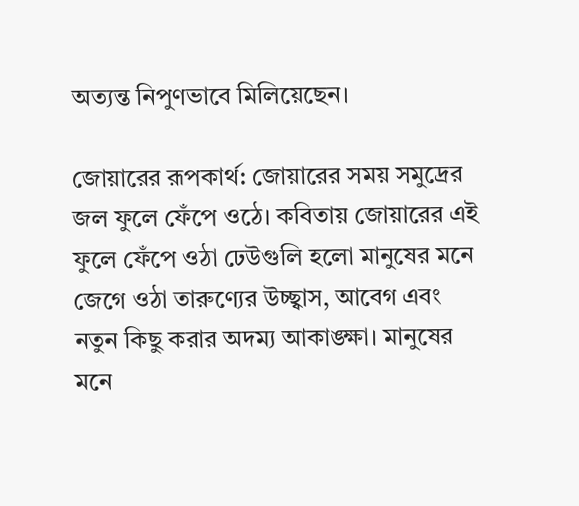অত্যন্ত নিপুণভাবে মিলিয়েছেন।

জোয়ারের রূপকার্থ: জোয়ারের সময় সমুদ্রের জল ফুলে ফেঁপে ওঠে। কবিতায় জোয়ারের এই ফুলে ফেঁপে ওঠা ঢেউগুলি হলো মানুষের মনে জেগে ওঠা তারুণ্যের উচ্ছ্বাস, আবেগ এবং নতুন কিছু করার অদম্য আকাঙ্ক্ষা। মানুষের মনে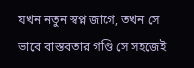যখন নতুন স্বপ্ন জাগে, তখন সে ভাবে বাস্তবতার গণ্ডি সে সহজেই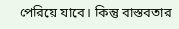পেরিয়ে যাবে। কিন্তু বাস্তবতার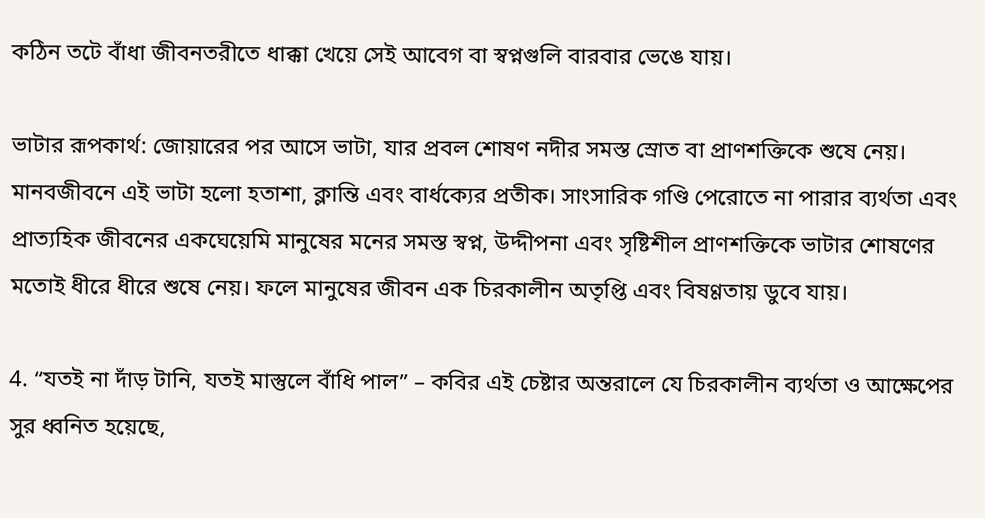কঠিন তটে বাঁধা জীবনতরীতে ধাক্কা খেয়ে সেই আবেগ বা স্বপ্নগুলি বারবার ভেঙে যায়।

ভাটার রূপকার্থ: জোয়ারের পর আসে ভাটা, যার প্রবল শোষণ নদীর সমস্ত স্রোত বা প্রাণশক্তিকে শুষে নেয়। মানবজীবনে এই ভাটা হলো হতাশা, ক্লান্তি এবং বার্ধক্যের প্রতীক। সাংসারিক গণ্ডি পেরোতে না পারার ব্যর্থতা এবং প্রাত্যহিক জীবনের একঘেয়েমি মানুষের মনের সমস্ত স্বপ্ন, উদ্দীপনা এবং সৃষ্টিশীল প্রাণশক্তিকে ভাটার শোষণের মতোই ধীরে ধীরে শুষে নেয়। ফলে মানুষের জীবন এক চিরকালীন অতৃপ্তি এবং বিষণ্ণতায় ডুবে যায়।

4. “যতই না দাঁড় টানি, যতই মাস্তুলে বাঁধি পাল” – কবির এই চেষ্টার অন্তরালে যে চিরকালীন ব্যর্থতা ও আক্ষেপের সুর ধ্বনিত হয়েছে,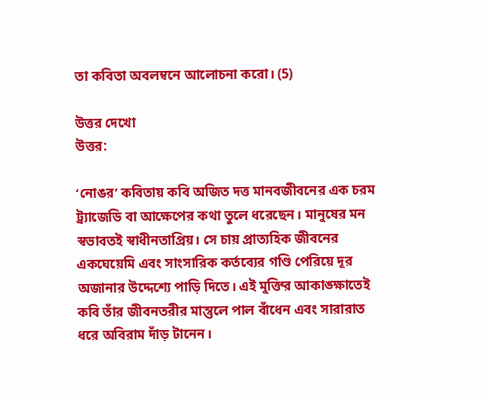তা কবিতা অবলম্বনে আলোচনা করো। (5)

উত্তর দেখো
উত্তর:

‘নোঙর’ কবিতায় কবি অজিত দত্ত মানবজীবনের এক চরম ট্র্যাজেডি বা আক্ষেপের কথা তুলে ধরেছেন। মানুষের মন স্বভাবতই স্বাধীনতাপ্রিয়। সে চায় প্রাত্যহিক জীবনের একঘেয়েমি এবং সাংসারিক কর্তব্যের গণ্ডি পেরিয়ে দূর অজানার উদ্দেশ্যে পাড়ি দিতে। এই মুক্তির আকাঙ্ক্ষাতেই কবি তাঁর জীবনতরীর মাস্তুলে পাল বাঁধেন এবং সারারাত ধরে অবিরাম দাঁড় টানেন।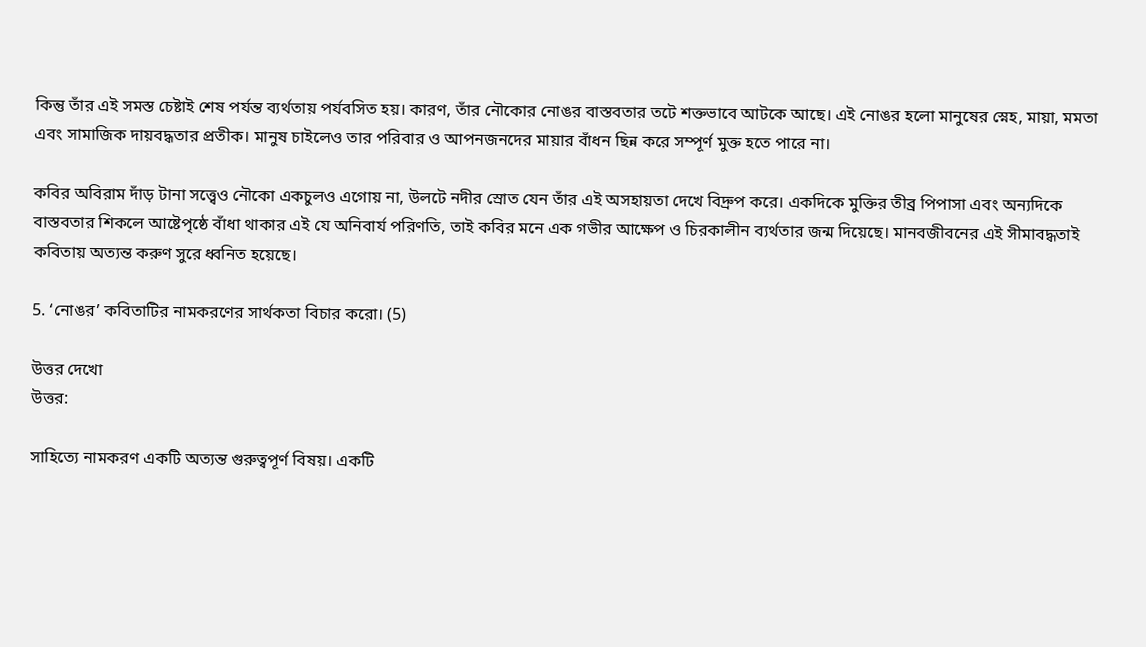কিন্তু তাঁর এই সমস্ত চেষ্টাই শেষ পর্যন্ত ব্যর্থতায় পর্যবসিত হয়। কারণ, তাঁর নৌকোর নোঙর বাস্তবতার তটে শক্তভাবে আটকে আছে। এই নোঙর হলো মানুষের স্নেহ, মায়া, মমতা এবং সামাজিক দায়বদ্ধতার প্রতীক। মানুষ চাইলেও তার পরিবার ও আপনজনদের মায়ার বাঁধন ছিন্ন করে সম্পূর্ণ মুক্ত হতে পারে না।

কবির অবিরাম দাঁড় টানা সত্ত্বেও নৌকো একচুলও এগোয় না, উলটে নদীর স্রোত যেন তাঁর এই অসহায়তা দেখে বিদ্রুপ করে। একদিকে মুক্তির তীব্র পিপাসা এবং অন্যদিকে বাস্তবতার শিকলে আষ্টেপৃষ্ঠে বাঁধা থাকার এই যে অনিবার্য পরিণতি, তাই কবির মনে এক গভীর আক্ষেপ ও চিরকালীন ব্যর্থতার জন্ম দিয়েছে। মানবজীবনের এই সীমাবদ্ধতাই কবিতায় অত্যন্ত করুণ সুরে ধ্বনিত হয়েছে।

5. ‘নোঙর’ কবিতাটির নামকরণের সার্থকতা বিচার করো। (5)

উত্তর দেখো
উত্তর:

সাহিত্যে নামকরণ একটি অত্যন্ত গুরুত্বপূর্ণ বিষয়। একটি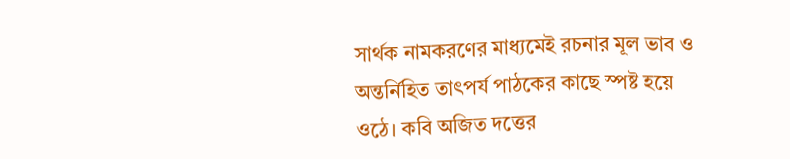সার্থক নামকরণের মাধ্যমেই রচনার মূল ভাব ও অন্তর্নিহিত তাৎপর্য পাঠকের কাছে স্পষ্ট হয়ে ওঠে। কবি অজিত দত্তের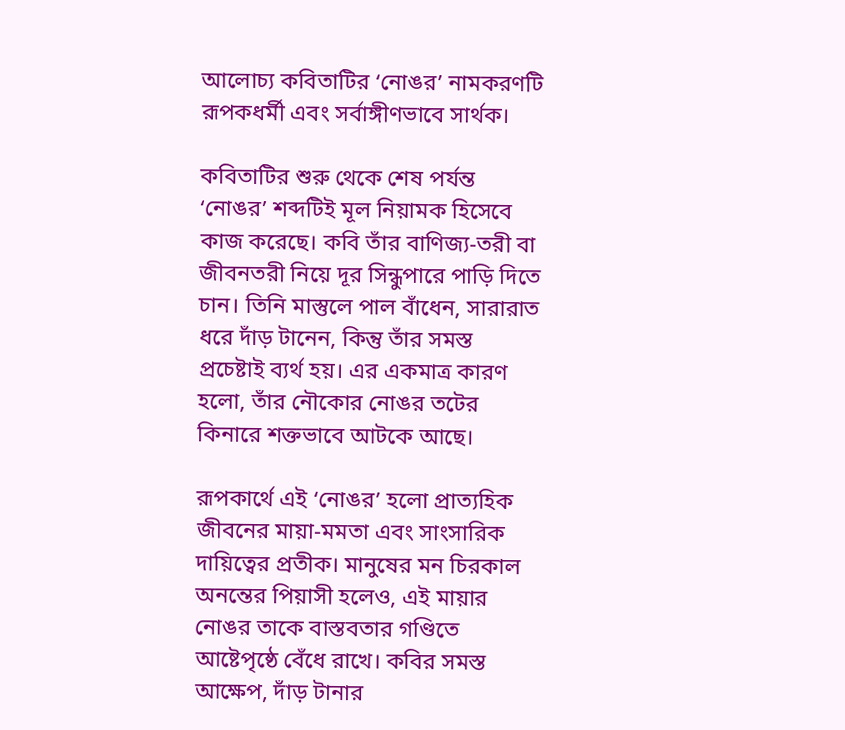আলোচ্য কবিতাটির ‘নোঙর’ নামকরণটি রূপকধর্মী এবং সর্বাঙ্গীণভাবে সার্থক।

কবিতাটির শুরু থেকে শেষ পর্যন্ত ‘নোঙর’ শব্দটিই মূল নিয়ামক হিসেবে কাজ করেছে। কবি তাঁর বাণিজ্য-তরী বা জীবনতরী নিয়ে দূর সিন্ধুপারে পাড়ি দিতে চান। তিনি মাস্তুলে পাল বাঁধেন, সারারাত ধরে দাঁড় টানেন, কিন্তু তাঁর সমস্ত প্রচেষ্টাই ব্যর্থ হয়। এর একমাত্র কারণ হলো, তাঁর নৌকোর নোঙর তটের কিনারে শক্তভাবে আটকে আছে।

রূপকার্থে এই ‘নোঙর’ হলো প্রাত্যহিক জীবনের মায়া-মমতা এবং সাংসারিক দায়িত্বের প্রতীক। মানুষের মন চিরকাল অনন্তের পিয়াসী হলেও, এই মায়ার নোঙর তাকে বাস্তবতার গণ্ডিতে আষ্টেপৃষ্ঠে বেঁধে রাখে। কবির সমস্ত আক্ষেপ, দাঁড় টানার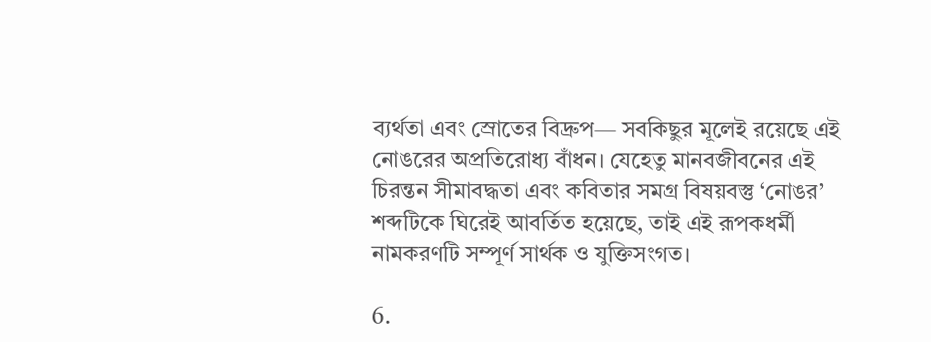ব্যর্থতা এবং স্রোতের বিদ্রুপ— সবকিছুর মূলেই রয়েছে এই নোঙরের অপ্রতিরোধ্য বাঁধন। যেহেতু মানবজীবনের এই চিরন্তন সীমাবদ্ধতা এবং কবিতার সমগ্র বিষয়বস্তু ‘নোঙর’ শব্দটিকে ঘিরেই আবর্তিত হয়েছে, তাই এই রূপকধর্মী নামকরণটি সম্পূর্ণ সার্থক ও যুক্তিসংগত।

6.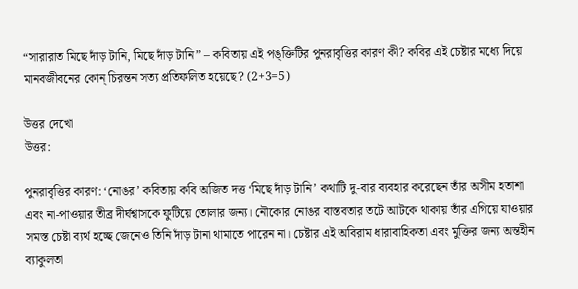“সারারাত মিছে দাঁড় টানি, মিছে দাঁড় টানি” – কবিতায় এই পঙ্‌ক্তিটির পুনরাবৃত্তির কারণ কী? কবির এই চেষ্টার মধ্যে দিয়ে মানবজীবনের কোন্ চিরন্তন সত্য প্রতিফলিত হয়েছে? (2+3=5)

উত্তর দেখো
উত্তর:

পুনরাবৃত্তির কারণ: ‘নোঙর’ কবিতায় কবি অজিত দত্ত ‘মিছে দাঁড় টানি’ কথাটি দু-বার ব্যবহার করেছেন তাঁর অসীম হতাশা এবং না-পাওয়ার তীব্র দীর্ঘশ্বাসকে ফুটিয়ে তোলার জন্য। নৌকোর নোঙর বাস্তবতার তটে আটকে থাকায় তাঁর এগিয়ে যাওয়ার সমস্ত চেষ্টা ব্যর্থ হচ্ছে জেনেও তিনি দাঁড় টানা থামাতে পারেন না। চেষ্টার এই অবিরাম ধারাবাহিকতা এবং মুক্তির জন্য অন্তহীন ব্যাকুলতা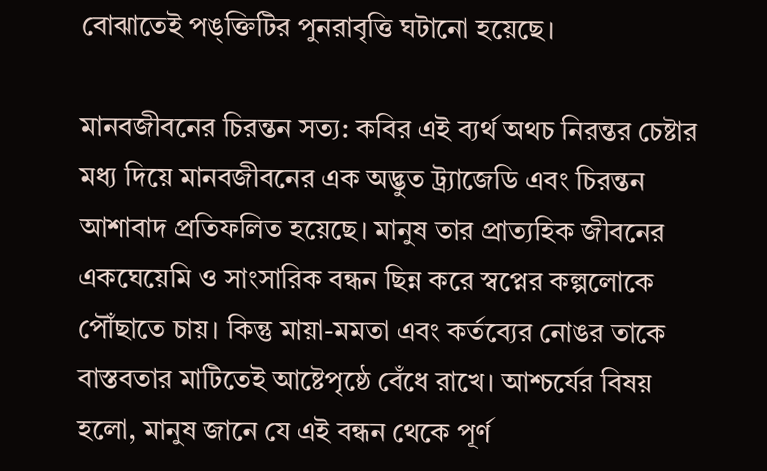বোঝাতেই পঙ্‌ক্তিটির পুনরাবৃত্তি ঘটানো হয়েছে।

মানবজীবনের চিরন্তন সত্য: কবির এই ব্যর্থ অথচ নিরন্তর চেষ্টার মধ্য দিয়ে মানবজীবনের এক অদ্ভুত ট্র্যাজেডি এবং চিরন্তন আশাবাদ প্রতিফলিত হয়েছে। মানুষ তার প্রাত্যহিক জীবনের একঘেয়েমি ও সাংসারিক বন্ধন ছিন্ন করে স্বপ্নের কল্পলোকে পৌঁছাতে চায়। কিন্তু মায়া-মমতা এবং কর্তব্যের নোঙর তাকে বাস্তবতার মাটিতেই আষ্টেপৃষ্ঠে বেঁধে রাখে। আশ্চর্যের বিষয় হলো, মানুষ জানে যে এই বন্ধন থেকে পূর্ণ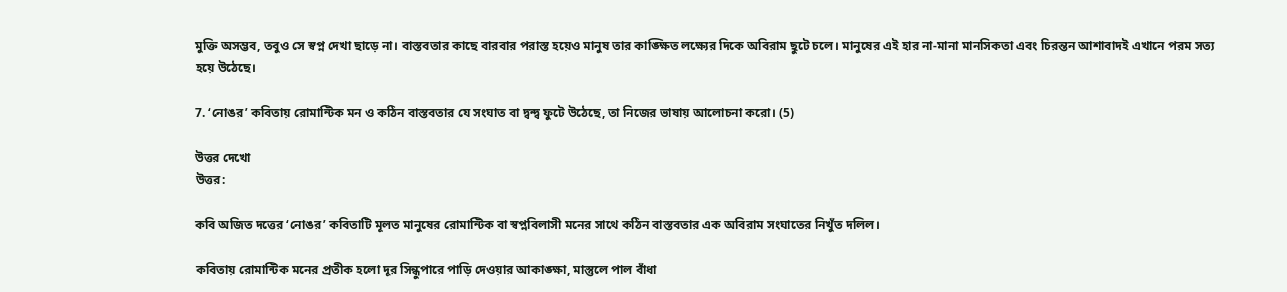মুক্তি অসম্ভব, তবুও সে স্বপ্ন দেখা ছাড়ে না। বাস্তবতার কাছে বারবার পরাস্ত হয়েও মানুষ তার কাঙ্ক্ষিত লক্ষ্যের দিকে অবিরাম ছুটে চলে। মানুষের এই হার না-মানা মানসিকতা এবং চিরন্তন আশাবাদই এখানে পরম সত্য হয়ে উঠেছে।

7. ‘নোঙর’ কবিতায় রোমান্টিক মন ও কঠিন বাস্তবতার যে সংঘাত বা দ্বন্দ্ব ফুটে উঠেছে, তা নিজের ভাষায় আলোচনা করো। (5)

উত্তর দেখো
উত্তর:

কবি অজিত দত্তের ‘নোঙর’ কবিতাটি মূলত মানুষের রোমান্টিক বা স্বপ্নবিলাসী মনের সাথে কঠিন বাস্তবতার এক অবিরাম সংঘাতের নিখুঁত দলিল।

কবিতায় রোমান্টিক মনের প্রতীক হলো দূর সিন্ধুপারে পাড়ি দেওয়ার আকাঙ্ক্ষা, মাস্তুলে পাল বাঁধা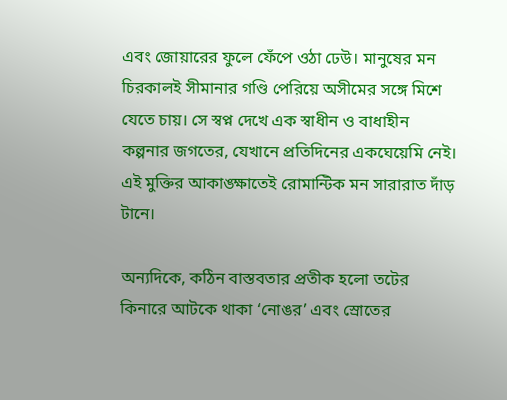এবং জোয়ারের ফুলে ফেঁপে ওঠা ঢেউ। মানুষের মন চিরকালই সীমানার গণ্ডি পেরিয়ে অসীমের সঙ্গে মিশে যেতে চায়। সে স্বপ্ন দেখে এক স্বাধীন ও বাধাহীন কল্পনার জগতের, যেখানে প্রতিদিনের একঘেয়েমি নেই। এই মুক্তির আকাঙ্ক্ষাতেই রোমান্টিক মন সারারাত দাঁড় টানে।

অন্যদিকে, কঠিন বাস্তবতার প্রতীক হলো তটের কিনারে আটকে থাকা ‘নোঙর’ এবং স্রোতের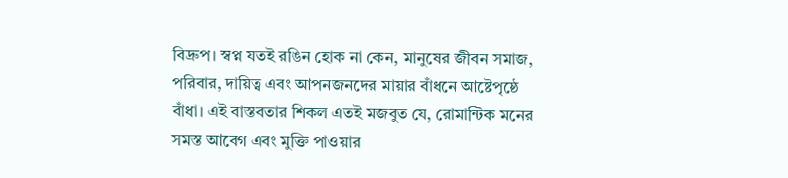বিদ্রুপ। স্বপ্ন যতই রঙিন হোক না কেন, মানুষের জীবন সমাজ, পরিবার, দায়িত্ব এবং আপনজনদের মায়ার বাঁধনে আষ্টেপৃষ্ঠে বাঁধা। এই বাস্তবতার শিকল এতই মজবুত যে, রোমান্টিক মনের সমস্ত আবেগ এবং মুক্তি পাওয়ার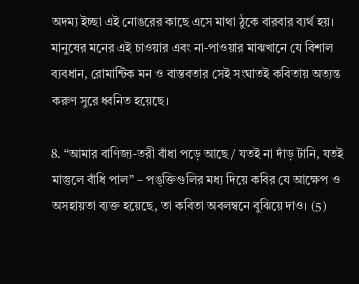অদম্য ইচ্ছা এই নোঙরের কাছে এসে মাথা ঠুকে বারবার ব্যর্থ হয়। মানুষের মনের এই চাওয়ার এবং না-পাওয়ার মাঝখানে যে বিশাল ব্যবধান, রোমান্টিক মন ও বাস্তবতার সেই সংঘাতই কবিতায় অত্যন্ত করুণ সুরে ধ্বনিত হয়েছে।

8. “আমার বাণিজ্য-তরী বাঁধা পড়ে আছে / যতই না দাঁড় টানি, যতই মাস্তুলে বাঁধি পাল” – পঙ্‌ক্তিগুলির মধ্য দিয়ে কবির যে আক্ষেপ ও অসহায়তা ব্যক্ত হয়েছে, তা কবিতা অবলম্বনে বুঝিয়ে দাও। (5)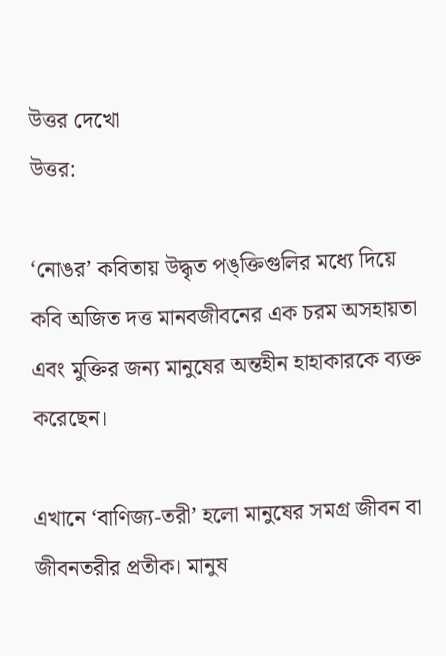উত্তর দেখো
উত্তর:

‘নোঙর’ কবিতায় উদ্ধৃত পঙ্‌ক্তিগুলির মধ্যে দিয়ে কবি অজিত দত্ত মানবজীবনের এক চরম অসহায়তা এবং মুক্তির জন্য মানুষের অন্তহীন হাহাকারকে ব্যক্ত করেছেন।

এখানে ‘বাণিজ্য-তরী’ হলো মানুষের সমগ্র জীবন বা জীবনতরীর প্রতীক। মানুষ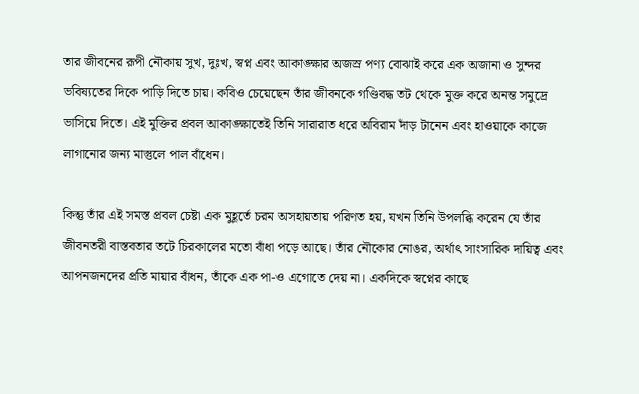তার জীবনের রূপী নৌকায় সুখ, দুঃখ, স্বপ্ন এবং আকাঙ্ক্ষার অজস্র পণ্য বোঝাই করে এক অজানা ও সুন্দর ভবিষ্যতের দিকে পাড়ি দিতে চায়। কবিও চেয়েছেন তাঁর জীবনকে গণ্ডিবদ্ধ তট থেকে মুক্ত করে অনন্ত সমুদ্রে ভাসিয়ে দিতে। এই মুক্তির প্রবল আকাঙ্ক্ষাতেই তিনি সারারাত ধরে অবিরাম দাঁড় টানেন এবং হাওয়াকে কাজে লাগানোর জন্য মাস্তুলে পাল বাঁধেন।

কিন্তু তাঁর এই সমস্ত প্রবল চেষ্টা এক মুহূর্তে চরম অসহায়তায় পরিণত হয়, যখন তিনি উপলব্ধি করেন যে তাঁর জীবনতরী বাস্তবতার তটে চিরকালের মতো বাঁধা পড়ে আছে। তাঁর নৌকোর নোঙর, অর্থাৎ সাংসারিক দায়িত্ব এবং আপনজনদের প্রতি মায়ার বাঁধন, তাঁকে এক পা-ও এগোতে দেয় না। একদিকে স্বপ্নের কাছে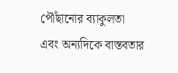পৌঁছানোর ব্যাকুলতা এবং অন্যদিকে বাস্তবতার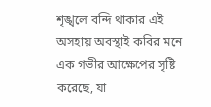শৃঙ্খলে বন্দি থাকার এই অসহায় অবস্থাই কবির মনে এক গভীর আক্ষেপের সৃষ্টি করেছে, যা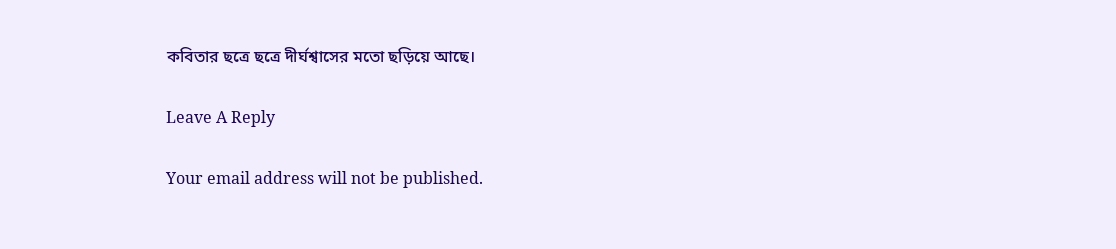কবিতার ছত্রে ছত্রে দীর্ঘশ্বাসের মতো ছড়িয়ে আছে।

Leave A Reply

Your email address will not be published.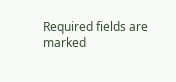Required fields are marked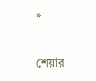*

শেয়ার